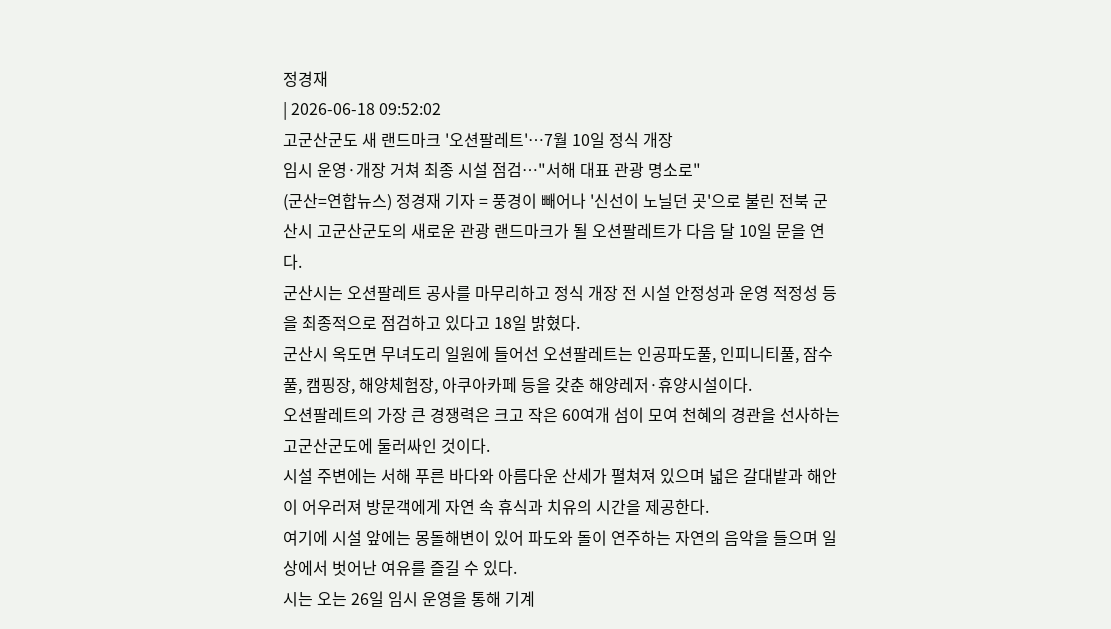정경재
| 2026-06-18 09:52:02
고군산군도 새 랜드마크 '오션팔레트'…7월 10일 정식 개장
임시 운영·개장 거쳐 최종 시설 점검…"서해 대표 관광 명소로"
(군산=연합뉴스) 정경재 기자 = 풍경이 빼어나 '신선이 노닐던 곳'으로 불린 전북 군산시 고군산군도의 새로운 관광 랜드마크가 될 오션팔레트가 다음 달 10일 문을 연다.
군산시는 오션팔레트 공사를 마무리하고 정식 개장 전 시설 안정성과 운영 적정성 등을 최종적으로 점검하고 있다고 18일 밝혔다.
군산시 옥도면 무녀도리 일원에 들어선 오션팔레트는 인공파도풀, 인피니티풀, 잠수풀, 캠핑장, 해양체험장, 아쿠아카페 등을 갖춘 해양레저·휴양시설이다.
오션팔레트의 가장 큰 경쟁력은 크고 작은 60여개 섬이 모여 천혜의 경관을 선사하는 고군산군도에 둘러싸인 것이다.
시설 주변에는 서해 푸른 바다와 아름다운 산세가 펼쳐져 있으며 넓은 갈대밭과 해안이 어우러져 방문객에게 자연 속 휴식과 치유의 시간을 제공한다.
여기에 시설 앞에는 몽돌해변이 있어 파도와 돌이 연주하는 자연의 음악을 들으며 일상에서 벗어난 여유를 즐길 수 있다.
시는 오는 26일 임시 운영을 통해 기계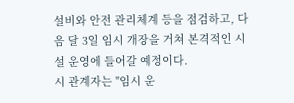설비와 안전 관리체계 등을 점검하고, 다음 달 3일 임시 개장을 거쳐 본격적인 시설 운영에 들어갈 예정이다.
시 관계자는 "임시 운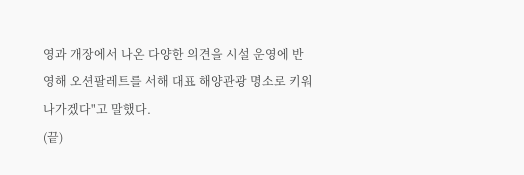영과 개장에서 나온 다양한 의견을 시설 운영에 반영해 오션팔레트를 서해 대표 해양관광 명소로 키워 나가겠다"고 말했다.
(끝)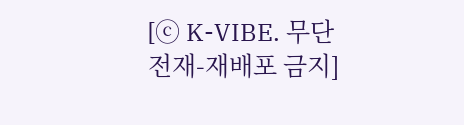[ⓒ K-VIBE. 무단전재-재배포 금지]